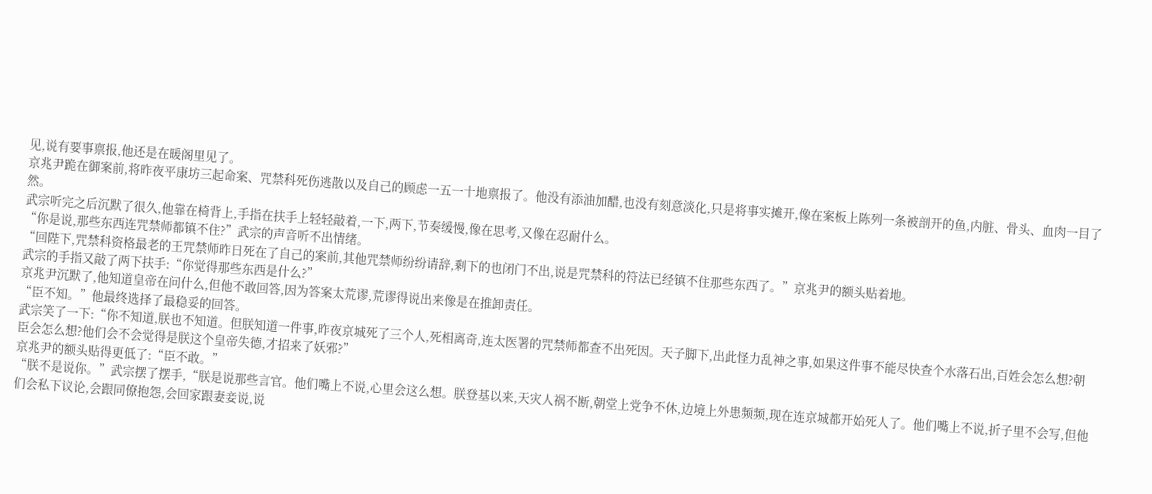见,说有要事禀报,他还是在暖阁里见了。
京兆尹跪在御案前,将昨夜平康坊三起命案、咒禁科死伤逃散以及自己的顾虑一五一十地禀报了。他没有添油加醋,也没有刻意淡化,只是将事实摊开,像在案板上陈列一条被剖开的鱼,内脏、骨头、血肉一目了然。
武宗听完之后沉默了很久,他靠在椅背上,手指在扶手上轻轻敲着,一下,两下,节奏缓慢,像在思考,又像在忍耐什么。
“你是说,那些东西连咒禁师都镇不住?”武宗的声音听不出情绪。
“回陛下,咒禁科资格最老的王咒禁师昨日死在了自己的案前,其他咒禁师纷纷请辞,剩下的也闭门不出,说是咒禁科的符法已经镇不住那些东西了。”京兆尹的额头贴着地。
武宗的手指又敲了两下扶手:“你觉得那些东西是什么?”
京兆尹沉默了,他知道皇帝在问什么,但他不敢回答,因为答案太荒谬,荒谬得说出来像是在推卸责任。
“臣不知。”他最终选择了最稳妥的回答。
武宗笑了一下:“你不知道,朕也不知道。但朕知道一件事,昨夜京城死了三个人,死相离奇,连太医署的咒禁师都查不出死因。天子脚下,出此怪力乱神之事,如果这件事不能尽快查个水落石出,百姓会怎么想?朝臣会怎么想?他们会不会觉得是朕这个皇帝失德,才招来了妖邪?”
京兆尹的额头贴得更低了:“臣不敢。”
“朕不是说你。”武宗摆了摆手,“朕是说那些言官。他们嘴上不说,心里会这么想。朕登基以来,天灾人祸不断,朝堂上党争不休,边境上外患频频,现在连京城都开始死人了。他们嘴上不说,折子里不会写,但他们会私下议论,会跟同僚抱怨,会回家跟妻妾说,说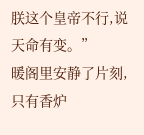朕这个皇帝不行,说天命有变。”
暖阁里安静了片刻,只有香炉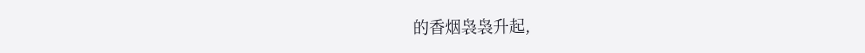的香烟袅袅升起,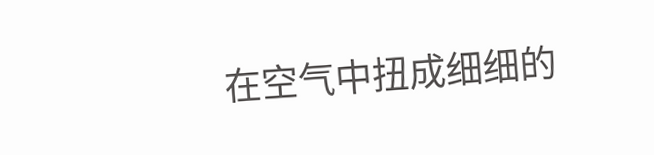在空气中扭成细细的